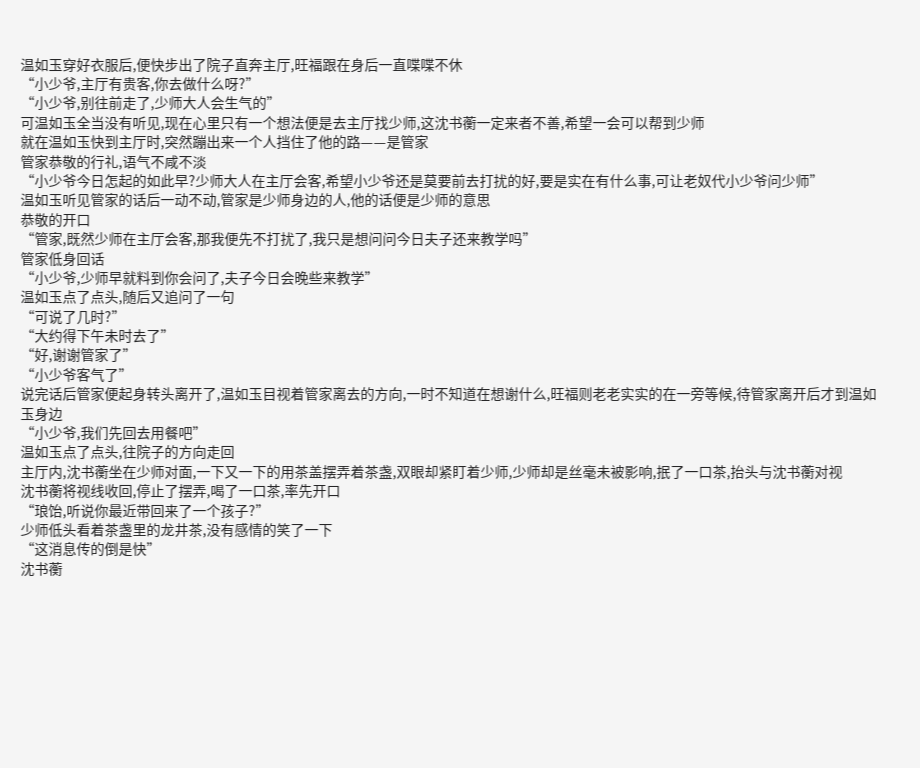温如玉穿好衣服后,便快步出了院子直奔主厅,旺福跟在身后一直喋喋不休
“小少爷,主厅有贵客,你去做什么呀?”
“小少爷,别往前走了,少师大人会生气的”
可温如玉全当没有听见,现在心里只有一个想法便是去主厅找少师,这沈书蘅一定来者不善,希望一会可以帮到少师
就在温如玉快到主厅时,突然蹦出来一个人挡住了他的路——是管家
管家恭敬的行礼,语气不咸不淡
“小少爷今日怎起的如此早?少师大人在主厅会客,希望小少爷还是莫要前去打扰的好,要是实在有什么事,可让老奴代小少爷问少师”
温如玉听见管家的话后一动不动,管家是少师身边的人,他的话便是少师的意思
恭敬的开口
“管家,既然少师在主厅会客,那我便先不打扰了,我只是想问问今日夫子还来教学吗”
管家低身回话
“小少爷,少师早就料到你会问了,夫子今日会晚些来教学”
温如玉点了点头,随后又追问了一句
“可说了几时?”
“大约得下午未时去了”
“好,谢谢管家了”
“小少爷客气了”
说完话后管家便起身转头离开了,温如玉目视着管家离去的方向,一时不知道在想谢什么,旺福则老老实实的在一旁等候,待管家离开后才到温如玉身边
“小少爷,我们先回去用餐吧”
温如玉点了点头,往院子的方向走回
主厅内,沈书蘅坐在少师对面,一下又一下的用茶盖摆弄着茶盏,双眼却紧盯着少师,少师却是丝毫未被影响,抿了一口茶,抬头与沈书蘅对视
沈书蘅将视线收回,停止了摆弄,喝了一口茶,率先开口
“琅饴,听说你最近带回来了一个孩子?”
少师低头看着茶盏里的龙井茶,没有感情的笑了一下
“这消息传的倒是快”
沈书蘅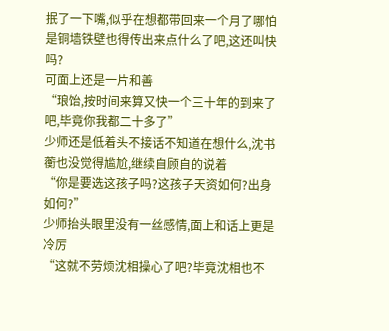抿了一下嘴,似乎在想都带回来一个月了哪怕是铜墙铁壁也得传出来点什么了吧,这还叫快吗?
可面上还是一片和善
“琅饴,按时间来算又快一个三十年的到来了吧,毕竟你我都二十多了”
少师还是低着头不接话不知道在想什么,沈书蘅也没觉得尴尬,继续自顾自的说着
“你是要选这孩子吗?这孩子天资如何?出身如何?”
少师抬头眼里没有一丝感情,面上和话上更是冷厉
“这就不劳烦沈相操心了吧?毕竟沈相也不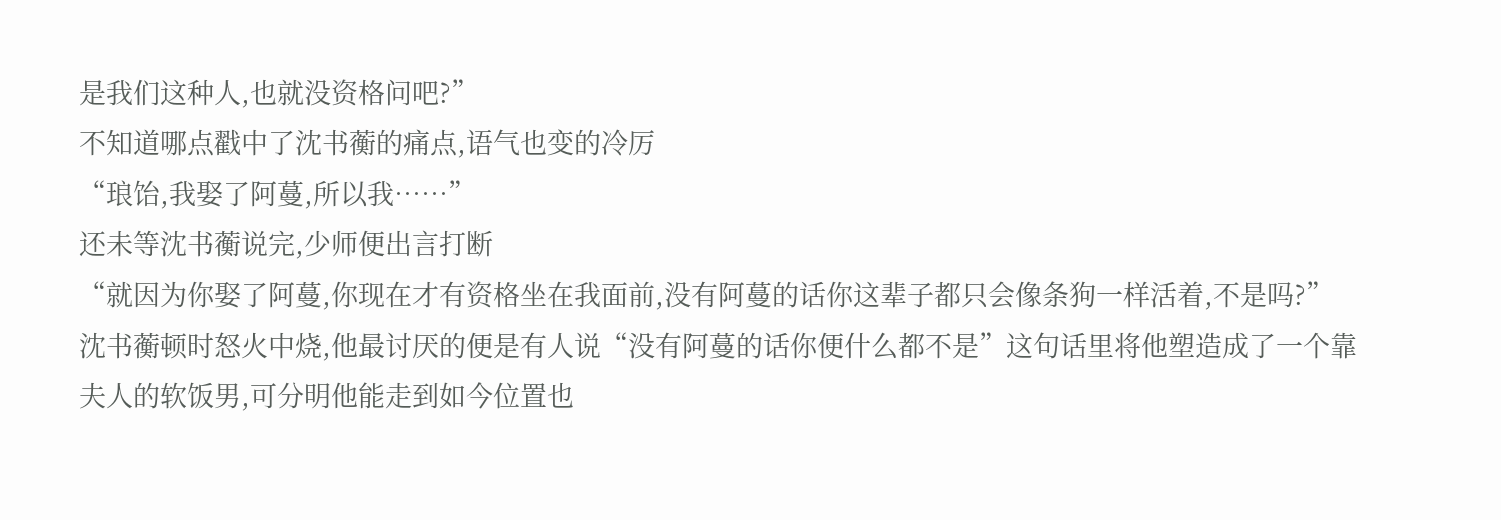是我们这种人,也就没资格问吧?”
不知道哪点戳中了沈书蘅的痛点,语气也变的冷厉
“琅饴,我娶了阿蔓,所以我……”
还未等沈书蘅说完,少师便出言打断
“就因为你娶了阿蔓,你现在才有资格坐在我面前,没有阿蔓的话你这辈子都只会像条狗一样活着,不是吗?”
沈书蘅顿时怒火中烧,他最讨厌的便是有人说“没有阿蔓的话你便什么都不是”这句话里将他塑造成了一个靠夫人的软饭男,可分明他能走到如今位置也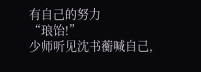有自己的努力
“琅饴!”
少师听见沈书蘅喊自己,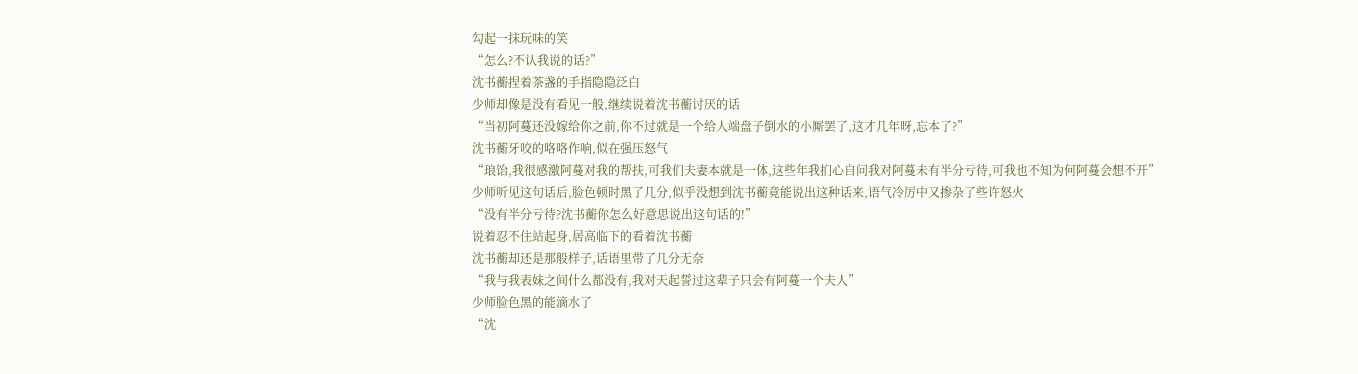勾起一抹玩味的笑
“怎么?不认我说的话?”
沈书蘅捏着茶盏的手指隐隐泛白
少师却像是没有看见一般,继续说着沈书蘅讨厌的话
“当初阿蔓还没嫁给你之前,你不过就是一个给人端盘子倒水的小厮罢了,这才几年呀,忘本了?”
沈书蘅牙咬的咯咯作响,似在强压怒气
“琅饴,我很感激阿蔓对我的帮扶,可我们夫妻本就是一体,这些年我扪心自问我对阿蔓未有半分亏待,可我也不知为何阿蔓会想不开”
少师听见这句话后,脸色顿时黑了几分,似乎没想到沈书蘅竟能说出这种话来,语气冷厉中又掺杂了些许怒火
“没有半分亏待?沈书蘅你怎么好意思说出这句话的!”
说着忍不住站起身,居高临下的看着沈书蘅
沈书蘅却还是那般样子,话语里带了几分无奈
“我与我表妹之间什么都没有,我对天起誓过这辈子只会有阿蔓一个夫人”
少师脸色黑的能滴水了
“沈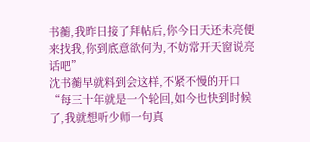书蘅,我昨日接了拜帖后,你今日天还未亮便来找我,你到底意欲何为,不妨常开天窗说亮话吧”
沈书蘅早就料到会这样,不紧不慢的开口
“每三十年就是一个轮回,如今也快到时候了,我就想听少师一句真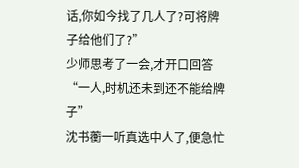话,你如今找了几人了?可将牌子给他们了?”
少师思考了一会,才开口回答
“一人,时机还未到还不能给牌子”
沈书蘅一听真选中人了,便急忙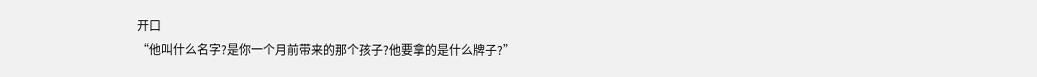开口
“他叫什么名字?是你一个月前带来的那个孩子?他要拿的是什么牌子?”